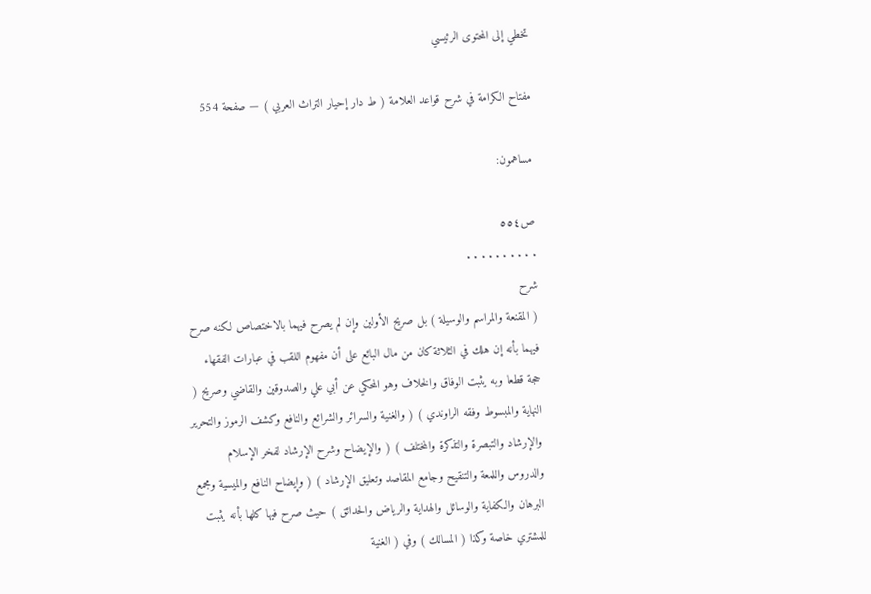تخطي إلى المحتوى الرئيسي

مفتاح الكرامة في شرح قواعد العلامة ( ط دار إحيار التراث العربي ) — صفحة 554

مساهمون:

ص٥٥٤
. . . . . . . . . .
شرح
( المقنعة والمراسم والوسيلة ) بل صريح الأولين وإن لم يصرح فيهما بالاختصاص لكنه صرح فيهما بأنه إن هلك في الثلاثة كان من مال البائع على أن مفهوم اللقب في عبارات الفقهاء حجة قطعا وبه يثبت الوفاق والخلاف وهو المحكي عن أبي علي والصدوقين والقاضي وصريح ( النهاية والمبسوط وفقه الراوندي ) ( والغنية والسرائر والشرائع والنافع وكشف الرموز والتحرير والإرشاد والتبصرة والتذكرة والمختلف ) ( والإيضاح وشرح الإرشاد لفخر الإسلام والدروس واللمعة والتنقيح وجامع المقاصد وتعليق الإرشاد ) ( وإيضاح النافع والميسية ومجمع البرهان والكفاية والوسائل والهداية والرياض والحدائق ) حيث صرح فيها كلها بأنه يثبت للمشتري خاصة وكذا ( المسالك ) وفي ( الغنية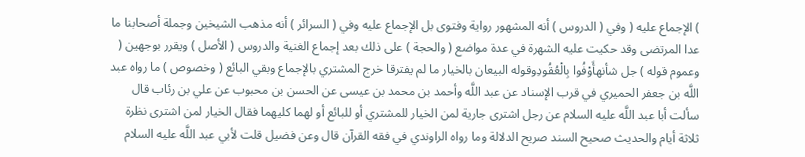) الإجماع عليه ( وفي ( الدروس ) أنه المشهور رواية وفتوى بل الإجماع عليه وفي ( السرائر ) أنه مذهب الشيخين وجملة أصحابنا ما عدا المرتضى وقد حكيت عليه الشهرة في عدة مواضع ( والحجة ) على ذلك بعد إجماع الغنية والدروس ( الأصل ) ويقرر بوجهين ( وعموم قوله ) جل شأنهأَوْفُوا بِالْعُقُودِوقوله البيعان بالخيار ما لم يفترقا خرج المشتري بالإجماع وبقي البائع ( وخصوص ) ما رواه عبد اللَّه بن جعفر الحميري في قرب الإسناد عن عبد اللَّه وأحمد بن محمد بن عيسى عن الحسن بن محبوب عن علي بن رئاب قال سألت أبا عبد اللَّه عليه السلام عن رجل اشترى جارية لمن الخيار للمشتري أو للبائع أو لهما كليهما فقال الخيار لمن اشترى نظرة ثلاثة أيام والحديث صحيح السند صريح الدلالة وما رواه الراوندي في فقه القرآن قال وعن فضيل قلت لأبي عبد اللَّه عليه السلام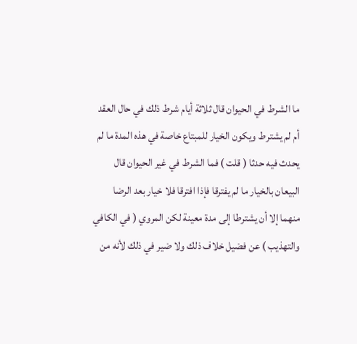ما الشرط في الحيوان قال ثلاثة أيام شرط ذلك في حال العقد أم لم يشترط ويكون الخيار للمبتاع خاصة في هذه المدة ما لم يحدث فيه حدثا ( قلت ) فما الشرط في غير الحيوان قال البيعان بالخيار ما لم يفترقا فإذا افترقا فلا خيار بعد الرضا منهما إلا أن يشترطا إلى مدة معينة لكن المروي ( في الكافي والتهذيب ) عن فضيل خلاف ذلك ولا ضير في ذلك لأنه من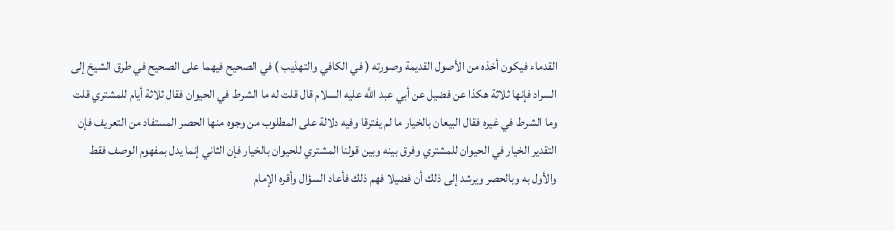القدماء فيكون أخذه من الأصول القديمة وصورته ( في الكافي والتهذيب ) في الصحيح فيهما على الصحيح في طرق الشيخ إلى السراد فإنها ثلاثة هكذا عن فضيل عن أبي عبد اللَّه عليه السلام قال قلت له ما الشرط في الحيوان فقال ثلاثة أيام للمشتري قلت وما الشرط في غيره فقال البيعان بالخيار ما لم يفترقا وفيه دلالة على المطلوب من وجوه منها الحصر المستفاد من التعريف فإن التقدير الخيار في الحيوان للمشتري وفرق بينه وبين قولنا المشتري للحيوان بالخيار فإن الثاني إنما يدل بمفهوم الوصف فقط والأول به وبالحصر ويرشد إلى ذلك أن فضيلا فهم ذلك فأعاد السؤال وأقره الإمام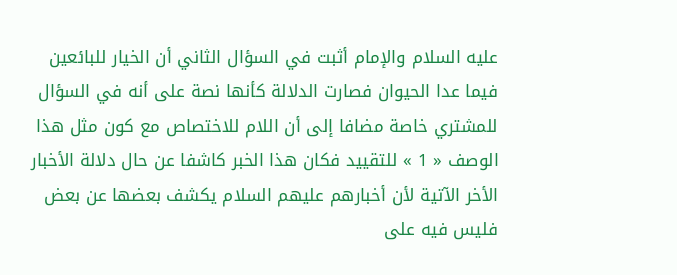عليه السلام والإمام أثبت في السؤال الثاني أن الخيار للبائعين فيما عدا الحيوان فصارت الدلالة كأنها نصة على أنه في السؤال للمشتري خاصة مضافا إلى أن اللام للاختصاص مع كون مثل هذا الوصف « 1 » للتقييد فكان هذا الخبر كاشفا عن حال دلالة الأخبار الأخر الآتية لأن أخبارهم عليهم السلام يكشف بعضها عن بعض فليس فيه على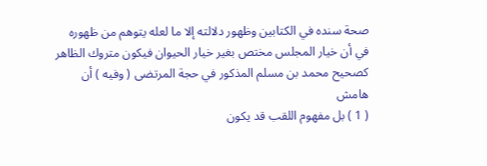صحة سنده في الكتابين وظهور دلالته إلا ما لعله يتوهم من ظهوره في أن خيار المجلس مختص بغير خيار الحيوان فيكون متروك الظاهر كصحيح محمد بن مسلم المذكور في حجة المرتضى ( وفيه ) أن
هامش
( 1 ) بل مفهوم اللقب قد يكون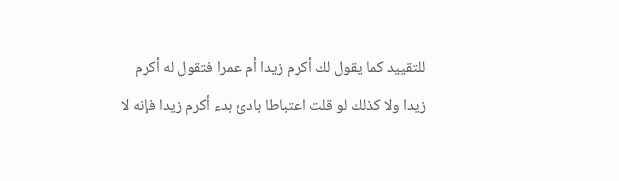للتقييد كما يقول لك أكرم زيدا أم عمرا فتقول له أكرم زيدا ولا كذلك لو قلت اعتباطا بادئ بدء أكرم زيدا فإنه لا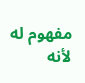مفهوم له لأنه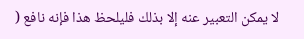لا يمكن التعبير عنه إلا بذلك فليلحظ هذا فإنه نافع (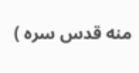منه قدس سره )